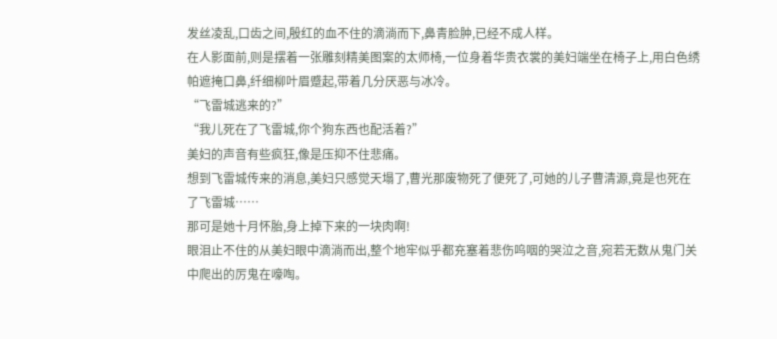发丝凌乱,口齿之间,殷红的血不住的滴淌而下,鼻青脸肿,已经不成人样。
在人影面前,则是摆着一张雕刻精美图案的太师椅,一位身着华贵衣裳的美妇端坐在椅子上,用白色绣帕遮掩口鼻,纤细柳叶眉蹙起,带着几分厌恶与冰冷。
“飞雷城逃来的?”
“我儿死在了飞雷城,你个狗东西也配活着?”
美妇的声音有些疯狂,像是压抑不住悲痛。
想到飞雷城传来的消息,美妇只感觉天塌了,曹光那废物死了便死了,可她的儿子曹清源,竟是也死在了飞雷城……
那可是她十月怀胎,身上掉下来的一块肉啊!
眼泪止不住的从美妇眼中滴淌而出,整个地牢似乎都充塞着悲伤呜咽的哭泣之音,宛若无数从鬼门关中爬出的厉鬼在嚎啕。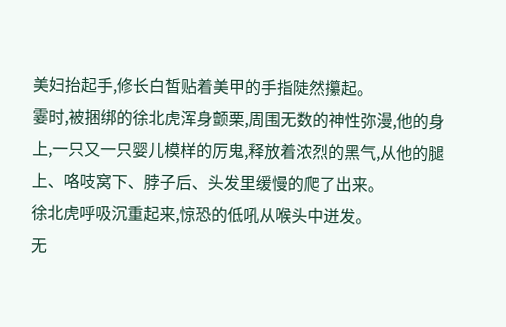美妇抬起手,修长白皙贴着美甲的手指陡然攥起。
霎时,被捆绑的徐北虎浑身颤栗,周围无数的神性弥漫,他的身上,一只又一只婴儿模样的厉鬼,释放着浓烈的黑气,从他的腿上、咯吱窝下、脖子后、头发里缓慢的爬了出来。
徐北虎呼吸沉重起来,惊恐的低吼从喉头中迸发。
无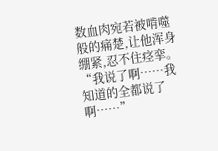数血肉宛若被啃噬般的痛楚,让他浑身绷紧,忍不住痉挛。
“我说了啊……我知道的全都说了啊……”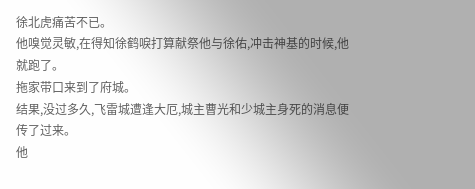徐北虎痛苦不已。
他嗅觉灵敏,在得知徐鹤唳打算献祭他与徐佑,冲击神基的时候,他就跑了。
拖家带口来到了府城。
结果,没过多久,飞雷城遭逢大厄,城主曹光和少城主身死的消息便传了过来。
他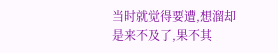当时就觉得要遭,想溜却是来不及了,果不其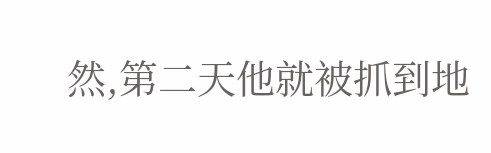然,第二天他就被抓到地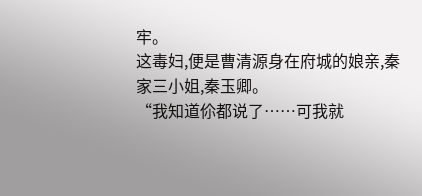牢。
这毒妇,便是曹清源身在府城的娘亲,秦家三小姐,秦玉卿。
“我知道伱都说了……可我就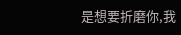是想要折磨你,我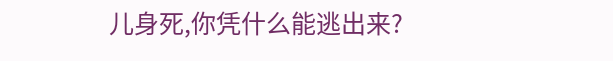儿身死,你凭什么能逃出来?